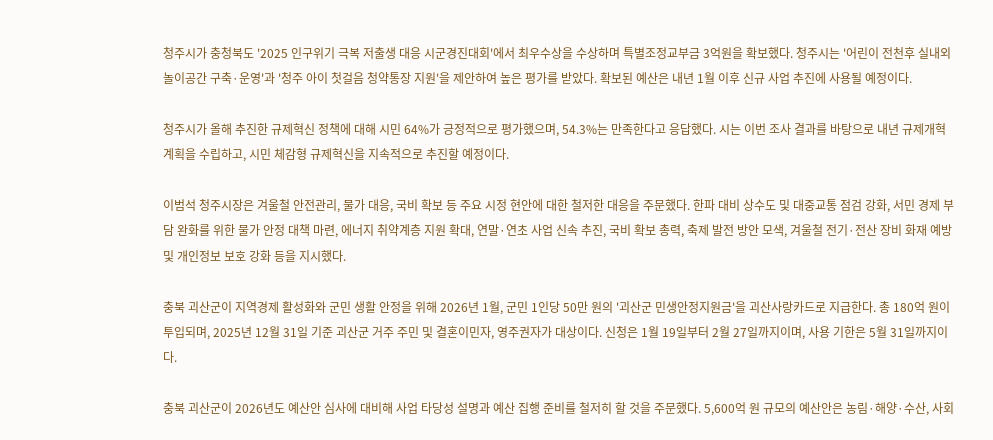청주시가 충청북도 '2025 인구위기 극복 저출생 대응 시군경진대회'에서 최우수상을 수상하며 특별조정교부금 3억원을 확보했다. 청주시는 '어린이 전천후 실내외 놀이공간 구축·운영'과 '청주 아이 첫걸음 청약통장 지원'을 제안하여 높은 평가를 받았다. 확보된 예산은 내년 1월 이후 신규 사업 추진에 사용될 예정이다.

청주시가 올해 추진한 규제혁신 정책에 대해 시민 64%가 긍정적으로 평가했으며, 54.3%는 만족한다고 응답했다. 시는 이번 조사 결과를 바탕으로 내년 규제개혁 계획을 수립하고, 시민 체감형 규제혁신을 지속적으로 추진할 예정이다.

이범석 청주시장은 겨울철 안전관리, 물가 대응, 국비 확보 등 주요 시정 현안에 대한 철저한 대응을 주문했다. 한파 대비 상수도 및 대중교통 점검 강화, 서민 경제 부담 완화를 위한 물가 안정 대책 마련, 에너지 취약계층 지원 확대, 연말·연초 사업 신속 추진, 국비 확보 총력, 축제 발전 방안 모색, 겨울철 전기·전산 장비 화재 예방 및 개인정보 보호 강화 등을 지시했다.

충북 괴산군이 지역경제 활성화와 군민 생활 안정을 위해 2026년 1월, 군민 1인당 50만 원의 '괴산군 민생안정지원금'을 괴산사랑카드로 지급한다. 총 180억 원이 투입되며, 2025년 12월 31일 기준 괴산군 거주 주민 및 결혼이민자, 영주권자가 대상이다. 신청은 1월 19일부터 2월 27일까지이며, 사용 기한은 5월 31일까지이다.

충북 괴산군이 2026년도 예산안 심사에 대비해 사업 타당성 설명과 예산 집행 준비를 철저히 할 것을 주문했다. 5,600억 원 규모의 예산안은 농림·해양·수산, 사회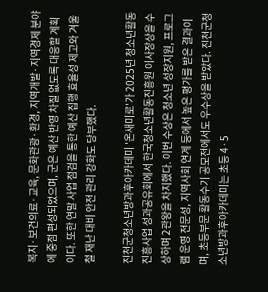복지·보건의료·교육, 문화관광·환경, 지역개발·지역경제 분야에 중점 편성되었으며, 군은 예산 반영 차질 없도록 대응할 계획이다. 또한 연말 사업 점검을 통한 예산 집행 효율성 제고와 겨울철 재난 대비 안전 관리 강화도 당부했다.

진천군청소년방과후아카데미 '온새미로'가 2025년 청소년활동진흥사업 성과공유회에서 한국청소년활동진흥원 이사장상을 수상하며 2관왕을 차지했다. 이번 수상은 청소년 성장지원, 프로그램 운영 전문성, 지역사회 연계 등에서 높은 평가를 받은 결과이며, 초등부문 활동수기 공모전에서도 우수상을 받았다. 진천군청소년방과후아카데미는 초등 4·5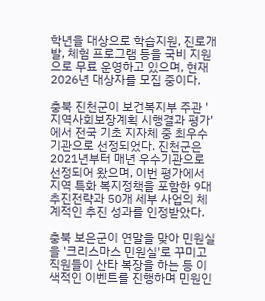학년을 대상으로 학습지원, 진로개발, 체험 프로그램 등을 국비 지원으로 무료 운영하고 있으며, 현재 2026년 대상자를 모집 중이다.

충북 진천군이 보건복지부 주관 '지역사회보장계획 시행결과 평가'에서 전국 기초 지자체 중 최우수 기관으로 선정되었다. 진천군은 2021년부터 매년 우수기관으로 선정되어 왔으며, 이번 평가에서 지역 특화 복지정책을 포함한 9대 추진전략과 50개 세부 사업의 체계적인 추진 성과를 인정받았다.

충북 보은군이 연말을 맞아 민원실을 '크리스마스 민원실'로 꾸미고 직원들이 산타 복장을 하는 등 이색적인 이벤트를 진행하며 민원인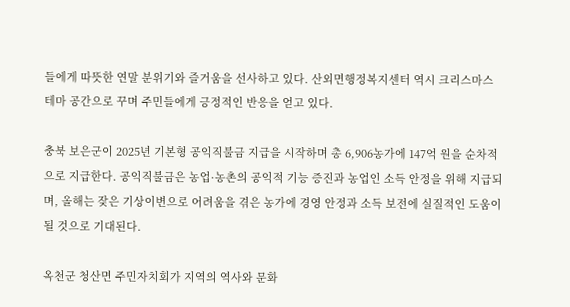들에게 따뜻한 연말 분위기와 즐거움을 선사하고 있다. 산외면행정복지센터 역시 크리스마스 테마 공간으로 꾸며 주민들에게 긍정적인 반응을 얻고 있다.

충북 보은군이 2025년 기본형 공익직불금 지급을 시작하며 총 6,906농가에 147억 원을 순차적으로 지급한다. 공익직불금은 농업·농촌의 공익적 기능 증진과 농업인 소득 안정을 위해 지급되며, 올해는 잦은 기상이변으로 어려움을 겪은 농가에 경영 안정과 소득 보전에 실질적인 도움이 될 것으로 기대된다.

옥천군 청산면 주민자치회가 지역의 역사와 문화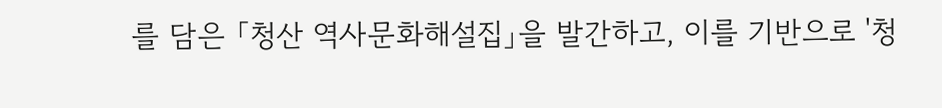를 담은 「청산 역사문화해설집」을 발간하고, 이를 기반으로 '청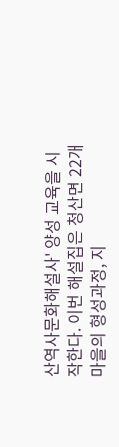산역사문화해설사' 양성 교육을 시작한다. 이번 해설집은 청산면 22개 마을의 형성과정, 지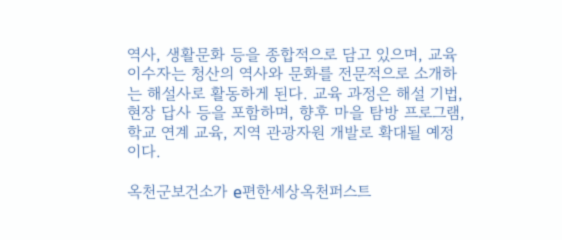역사, 생활문화 등을 종합적으로 담고 있으며, 교육 이수자는 청산의 역사와 문화를 전문적으로 소개하는 해설사로 활동하게 된다. 교육 과정은 해설 기법, 현장 답사 등을 포함하며, 향후 마을 탐방 프로그램, 학교 연계 교육, 지역 관광자원 개발로 확대될 예정이다.

옥천군보건소가 e편한세상옥천퍼스트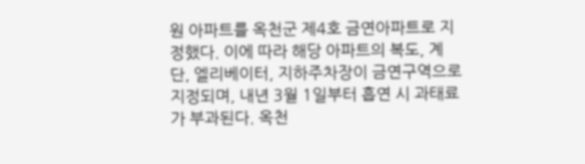원 아파트를 옥천군 제4호 금연아파트로 지정했다. 이에 따라 해당 아파트의 복도, 계단, 엘리베이터, 지하주차장이 금연구역으로 지정되며, 내년 3월 1일부터 흡연 시 과태료가 부과된다. 옥천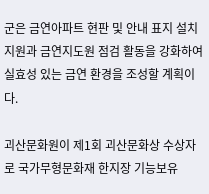군은 금연아파트 현판 및 안내 표지 설치 지원과 금연지도원 점검 활동을 강화하여 실효성 있는 금연 환경을 조성할 계획이다.

괴산문화원이 제1회 괴산문화상 수상자로 국가무형문화재 한지장 기능보유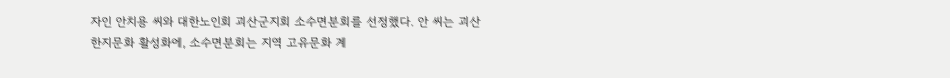자인 안치용 씨와 대한노인회 괴산군지회 소수면분회를 선정했다. 안 씨는 괴산한지문화 활성화에, 소수면분회는 지역 고유문화 계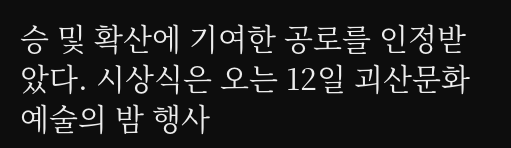승 및 확산에 기여한 공로를 인정받았다. 시상식은 오는 12일 괴산문화예술의 밤 행사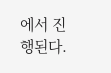에서 진행된다.